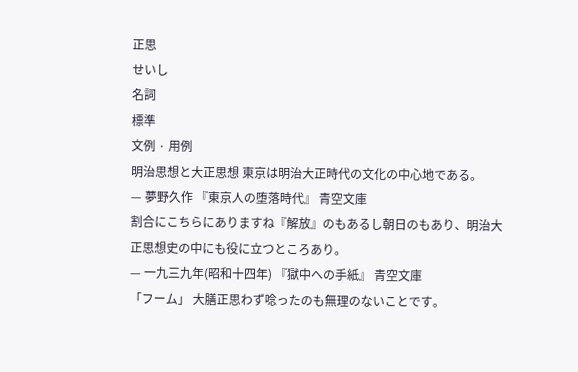正思
せいし
名詞
標準
文例 · 用例
明治思想と大正思想 東京は明治大正時代の文化の中心地である。
— 夢野久作 『東京人の堕落時代』 青空文庫
割合にこちらにありますね『解放』のもあるし朝日のもあり、明治大正思想史の中にも役に立つところあり。
— 一九三九年(昭和十四年) 『獄中への手紙』 青空文庫
「フーム」 大膳正思わず唸ったのも無理のないことです。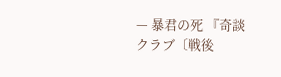— 暴君の死 『奇談クラブ〔戦後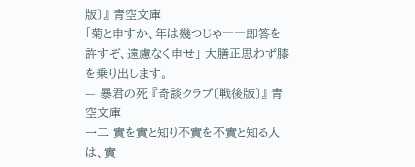版〕』 青空文庫
「菊と申すか、年は幾つじゃ――即答を許すぞ、遠慮なく申せ」 大膳正思わず膝を乗り出します。
— 暴君の死 『奇談クラブ〔戦後版〕』 青空文庫
一二 實を實と知り不實を不實と知る人は、實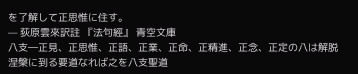を了解して正思惟に住す。
— 荻原雲來訳註 『法句經』 青空文庫
八支―正見、正思惟、正語、正業、正命、正精進、正念、正定の八は解脱涅槃に到る要道なれば之を八支聖道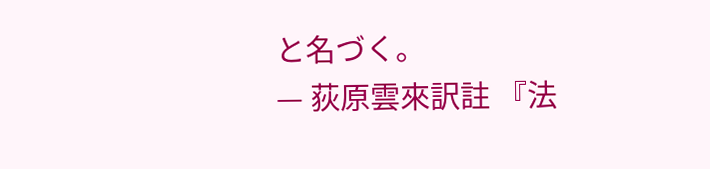と名づく。
— 荻原雲來訳註 『法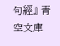句經』 青空文庫